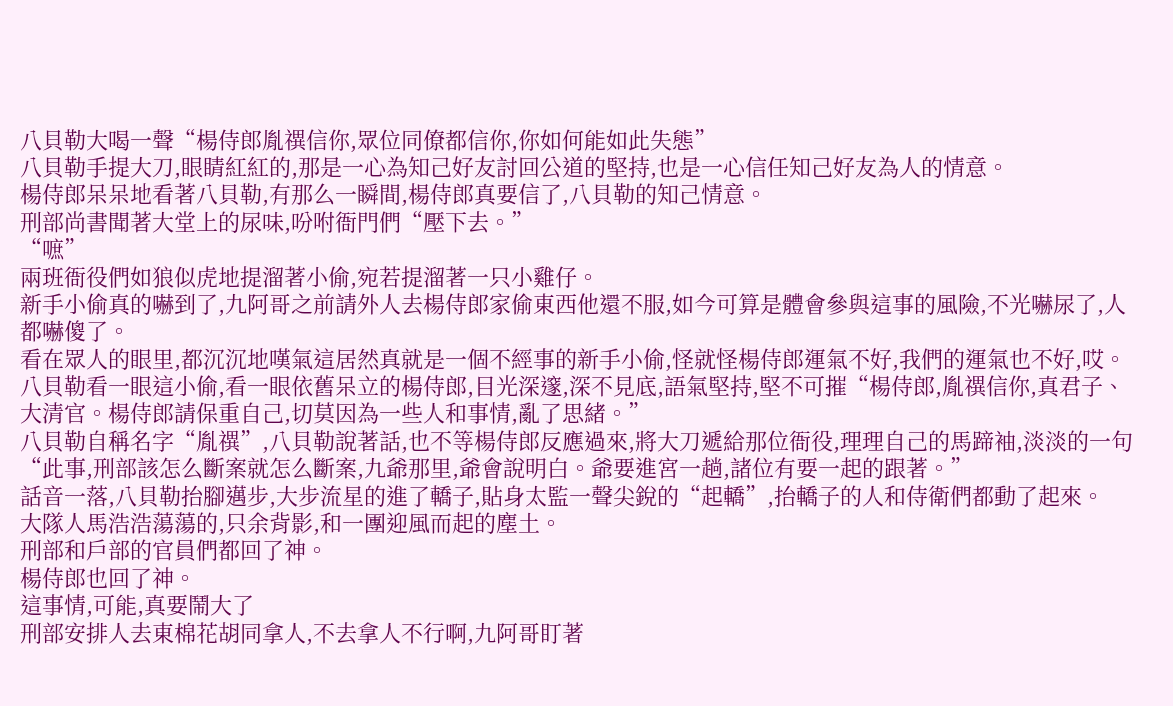八貝勒大喝一聲“楊侍郎胤禩信你,眾位同僚都信你,你如何能如此失態”
八貝勒手提大刀,眼睛紅紅的,那是一心為知己好友討回公道的堅持,也是一心信任知己好友為人的情意。
楊侍郎呆呆地看著八貝勒,有那么一瞬間,楊侍郎真要信了,八貝勒的知己情意。
刑部尚書聞著大堂上的尿味,吩咐衙門們“壓下去。”
“嗻”
兩班衙役們如狼似虎地提溜著小偷,宛若提溜著一只小雞仔。
新手小偷真的嚇到了,九阿哥之前請外人去楊侍郎家偷東西他還不服,如今可算是體會參與這事的風險,不光嚇尿了,人都嚇傻了。
看在眾人的眼里,都沉沉地嘆氣這居然真就是一個不經事的新手小偷,怪就怪楊侍郎運氣不好,我們的運氣也不好,哎。
八貝勒看一眼這小偷,看一眼依舊呆立的楊侍郎,目光深邃,深不見底,語氣堅持,堅不可摧“楊侍郎,胤禩信你,真君子、大清官。楊侍郎請保重自己,切莫因為一些人和事情,亂了思緒。”
八貝勒自稱名字“胤禩”,八貝勒說著話,也不等楊侍郎反應過來,將大刀遞給那位衙役,理理自己的馬蹄袖,淡淡的一句“此事,刑部該怎么斷案就怎么斷案,九爺那里,爺會說明白。爺要進宮一趟,諸位有要一起的跟著。”
話音一落,八貝勒抬腳邁步,大步流星的進了轎子,貼身太監一聲尖銳的“起轎”,抬轎子的人和侍衛們都動了起來。
大隊人馬浩浩蕩蕩的,只余背影,和一團迎風而起的塵土。
刑部和戶部的官員們都回了神。
楊侍郎也回了神。
這事情,可能,真要鬧大了
刑部安排人去東棉花胡同拿人,不去拿人不行啊,九阿哥盯著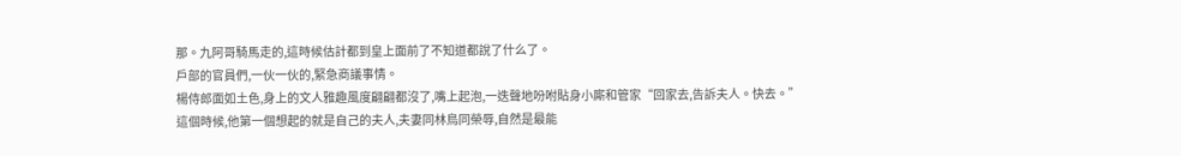那。九阿哥騎馬走的,這時候估計都到皇上面前了不知道都說了什么了。
戶部的官員們,一伙一伙的,緊急商議事情。
楊侍郎面如土色,身上的文人雅趣風度翩翩都沒了,嘴上起泡,一迭聲地吩咐貼身小廝和管家“回家去,告訴夫人。快去。”
這個時候,他第一個想起的就是自己的夫人,夫妻同林鳥同榮辱,自然是最能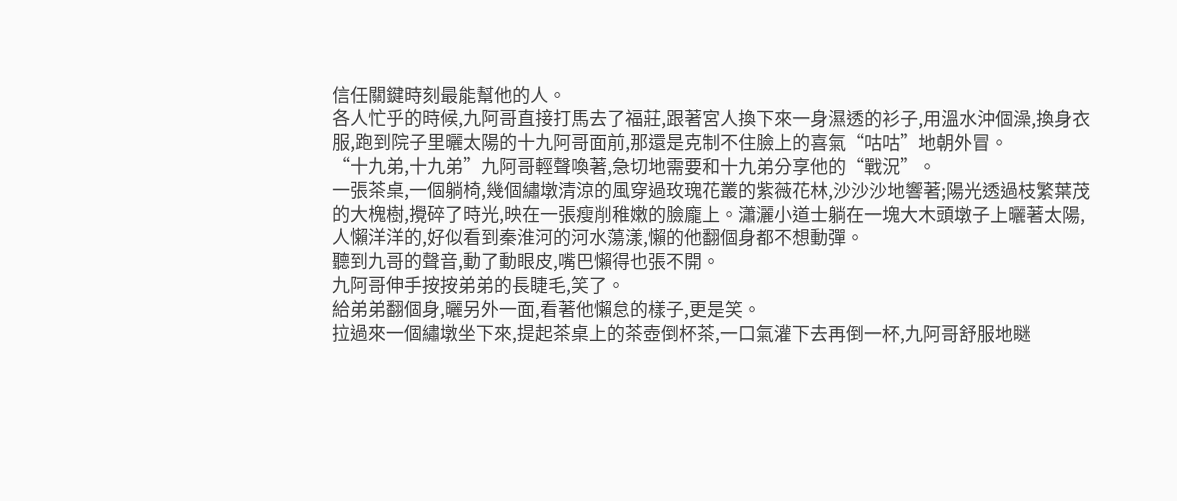信任關鍵時刻最能幫他的人。
各人忙乎的時候,九阿哥直接打馬去了福莊,跟著宮人換下來一身濕透的衫子,用溫水沖個澡,換身衣服,跑到院子里曬太陽的十九阿哥面前,那還是克制不住臉上的喜氣“咕咕”地朝外冒。
“十九弟,十九弟”九阿哥輕聲喚著,急切地需要和十九弟分享他的“戰況”。
一張茶桌,一個躺椅,幾個繡墩清涼的風穿過玫瑰花叢的紫薇花林,沙沙沙地響著;陽光透過枝繁葉茂的大槐樹,攪碎了時光,映在一張瘦削稚嫩的臉龐上。瀟灑小道士躺在一塊大木頭墩子上曬著太陽,人懶洋洋的,好似看到秦淮河的河水蕩漾,懶的他翻個身都不想動彈。
聽到九哥的聲音,動了動眼皮,嘴巴懶得也張不開。
九阿哥伸手按按弟弟的長睫毛,笑了。
給弟弟翻個身,曬另外一面,看著他懶怠的樣子,更是笑。
拉過來一個繡墩坐下來,提起茶桌上的茶壺倒杯茶,一口氣灌下去再倒一杯,九阿哥舒服地瞇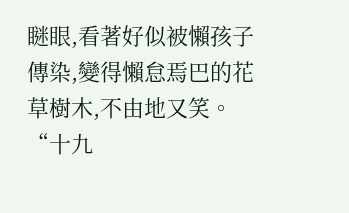瞇眼,看著好似被懶孩子傳染,變得懶怠焉巴的花草樹木,不由地又笑。
“十九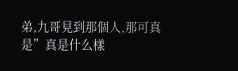弟,九哥見到那個人,那可真是”真是什么樣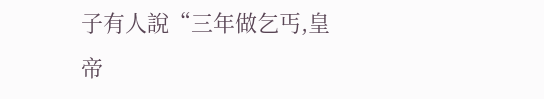子有人說“三年做乞丐,皇帝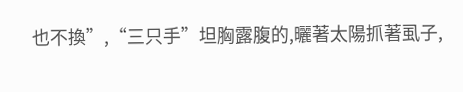也不換”,“三只手”坦胸露腹的,曬著太陽抓著虱子,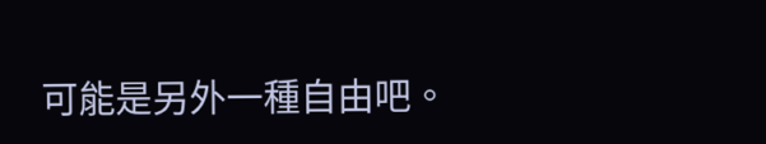可能是另外一種自由吧。